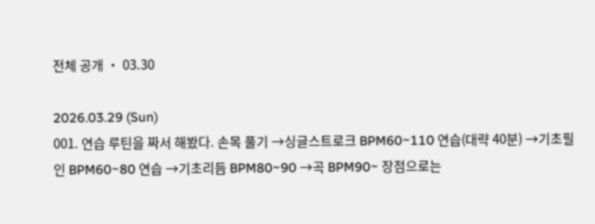전체 공개 ・ 03.30

2026.03.29 (Sun)
001. 연습 루틴을 짜서 해봤다. 손목 풀기 →싱글스트로크 BPM60~110 연습(대략 40분) →기초필인 BPM60~80 연습 →기초리듬 BPM80~90 →곡 BPM90~ 장점으로는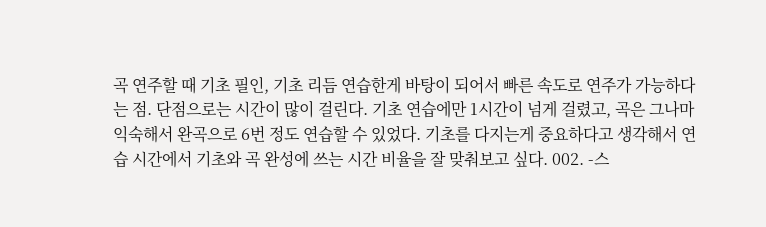곡 연주할 때 기초 필인, 기초 리듬 연습한게 바탕이 되어서 빠른 속도로 연주가 가능하다는 점. 단점으로는 시간이 많이 걸린다. 기초 연습에만 1시간이 넘게 걸렸고, 곡은 그나마 익숙해서 완곡으로 6번 정도 연습할 수 있었다. 기초를 다지는게 중요하다고 생각해서 연습 시간에서 기초와 곡 완성에 쓰는 시간 비율을 잘 맞춰보고 싶다. 002. -스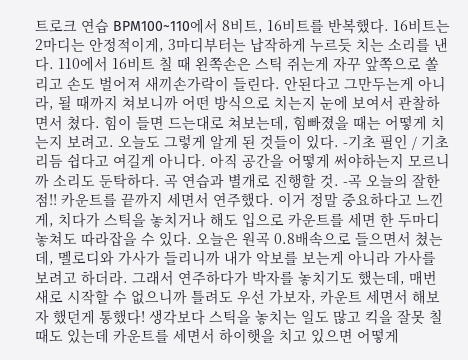트로크 연습 BPM100~110에서 8비트, 16비트를 반복했다. 16비트는 2마디는 안정적이게, 3마디부터는 납작하게 누르듯 치는 소리를 낸다. 110에서 16비트 칠 때 왼쪽손은 스틱 쥐는게 자꾸 앞쪽으로 쏠리고 손도 벌어져 새끼손가락이 들린다. 안된다고 그만두는게 아니라, 될 때까지 쳐보니까 어떤 방식으로 치는지 눈에 보여서 관찰하면서 쳤다. 힘이 들면 드는대로 쳐보는데, 힘빠졌을 때는 어떻게 치는지 보려고. 오늘도 그렇게 알게 된 것들이 있다. -기초 필인 / 기초 리듬 쉽다고 여길게 아니다. 아직 공간을 어떻게 써야하는지 모르니까 소리도 둔탁하다. 곡 연습과 별개로 진행할 것. -곡 오늘의 잘한 점!! 카운트를 끝까지 세면서 연주했다. 이거 정말 중요하다고 느낀게, 치다가 스틱을 놓치거나 해도 입으로 카운트를 세면 한 두마디 놓쳐도 따라잡을 수 있다. 오늘은 원곡 0.8배속으로 들으면서 쳤는데, 멜로디와 가사가 들리니까 내가 악보를 보는게 아니라 가사를 보려고 하더라. 그래서 연주하다가 박자를 놓치기도 했는데, 매번 새로 시작할 수 없으니까 틀려도 우선 가보자, 카운트 세면서 해보자 했던게 통했다! 생각보다 스틱을 놓치는 일도 많고 킥을 잘못 칠 때도 있는데 카운트를 세면서 하이햇을 치고 있으면 어떻게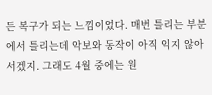든 복구가 되는 느낌이었다. 매번 틀리는 부분에서 틀리는데 악보와 동작이 아직 익지 않아서겠지. 그래도 4월 중에는 원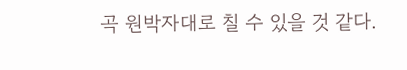곡 원박자대로 칠 수 있을 것 같다.